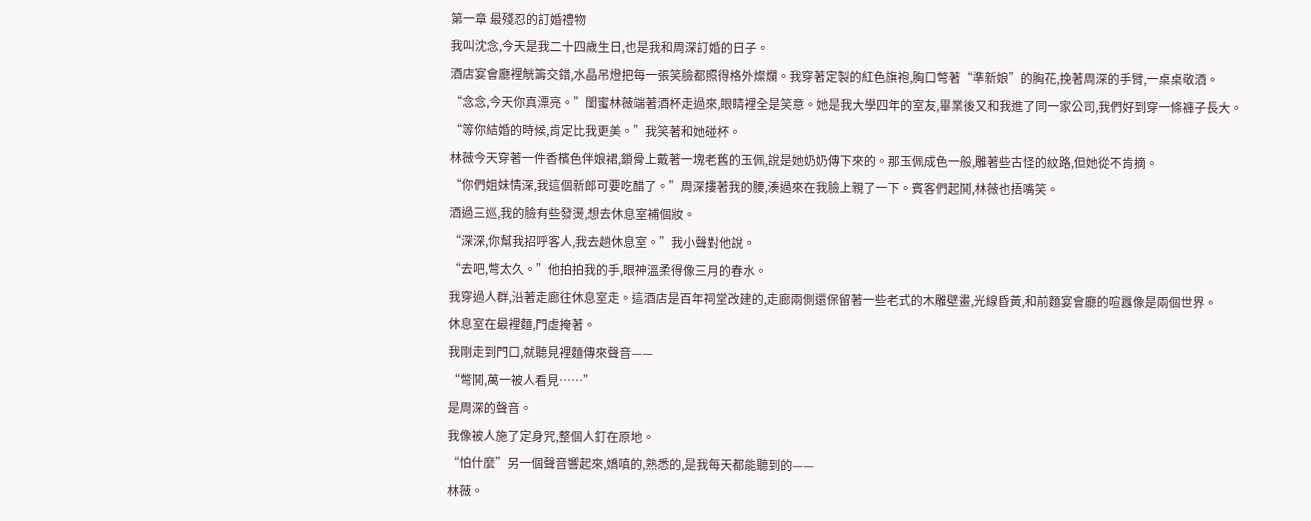第一章 最殘忍的訂婚禮物
我叫沈念,今天是我二十四歲生日,也是我和周深訂婚的日子。
酒店宴會廳裡觥籌交錯,水晶吊燈把每一張笑臉都照得格外燦爛。我穿著定製的紅色旗袍,胸口彆著“準新娘”的胸花,挽著周深的手臂,一桌桌敬酒。
“念念,今天你真漂亮。”閨蜜林薇端著酒杯走過來,眼睛裡全是笑意。她是我大學四年的室友,畢業後又和我進了同一家公司,我們好到穿一條褲子長大。
“等你結婚的時候,肯定比我更美。”我笑著和她碰杯。
林薇今天穿著一件香檳色伴娘裙,鎖骨上戴著一塊老舊的玉佩,說是她奶奶傳下來的。那玉佩成色一般,雕著些古怪的紋路,但她從不肯摘。
“你們姐妹情深,我這個新郎可要吃醋了。”周深摟著我的腰,湊過來在我臉上親了一下。賓客們起鬨,林薇也捂嘴笑。
酒過三巡,我的臉有些發燙,想去休息室補個妝。
“深深,你幫我招呼客人,我去趟休息室。”我小聲對他說。
“去吧,彆太久。”他拍拍我的手,眼神溫柔得像三月的春水。
我穿過人群,沿著走廊往休息室走。這酒店是百年祠堂改建的,走廊兩側還保留著一些老式的木雕壁畫,光線昏黃,和前麵宴會廳的喧囂像是兩個世界。
休息室在最裡麵,門虛掩著。
我剛走到門口,就聽見裡麵傳來聲音——
“彆鬨,萬一被人看見……”
是周深的聲音。
我像被人施了定身咒,整個人釘在原地。
“怕什麼”另一個聲音響起來,嬌嗔的,熟悉的,是我每天都能聽到的——
林薇。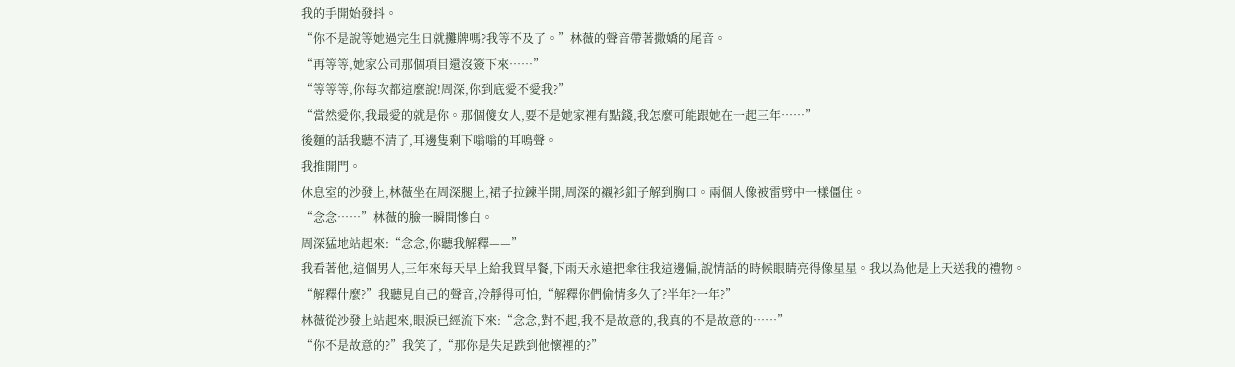我的手開始發抖。
“你不是說等她過完生日就攤牌嗎?我等不及了。”林薇的聲音帶著撒嬌的尾音。
“再等等,她家公司那個項目還沒簽下來……”
“等等等,你每次都這麼說!周深,你到底愛不愛我?”
“當然愛你,我最愛的就是你。那個傻女人,要不是她家裡有點錢,我怎麼可能跟她在一起三年……”
後麵的話我聽不清了,耳邊隻剩下嗡嗡的耳鳴聲。
我推開門。
休息室的沙發上,林薇坐在周深腿上,裙子拉鍊半開,周深的襯衫釦子解到胸口。兩個人像被雷劈中一樣僵住。
“念念……”林薇的臉一瞬間慘白。
周深猛地站起來:“念念,你聽我解釋——”
我看著他,這個男人,三年來每天早上給我買早餐,下雨天永遠把傘往我這邊偏,說情話的時候眼睛亮得像星星。我以為他是上天送我的禮物。
“解釋什麼?”我聽見自己的聲音,冷靜得可怕,“解釋你們偷情多久了?半年?一年?”
林薇從沙發上站起來,眼淚已經流下來:“念念,對不起,我不是故意的,我真的不是故意的……”
“你不是故意的?”我笑了,“那你是失足跌到他懷裡的?”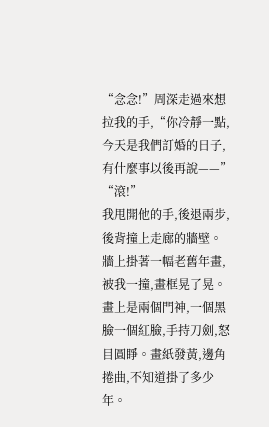“念念!”周深走過來想拉我的手,“你冷靜一點,今天是我們訂婚的日子,有什麼事以後再說——”
“滾!”
我甩開他的手,後退兩步,後背撞上走廊的牆壁。牆上掛著一幅老舊年畫,被我一撞,畫框晃了晃。
畫上是兩個門神,一個黑臉一個紅臉,手持刀劍,怒目圓睜。畫紙發黃,邊角捲曲,不知道掛了多少年。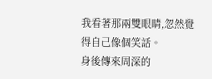我看著那兩雙眼睛,忽然覺得自己像個笑話。
身後傳來周深的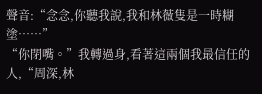聲音:“念念,你聽我說,我和林薇隻是一時糊塗……”
“你閉嘴。”我轉過身,看著這兩個我最信任的人,“周深,林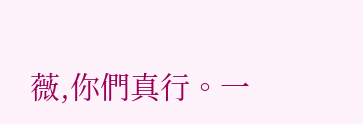薇,你們真行。一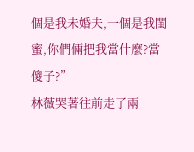個是我未婚夫,一個是我閨蜜,你們倆把我當什麼?當傻子?”
林薇哭著往前走了兩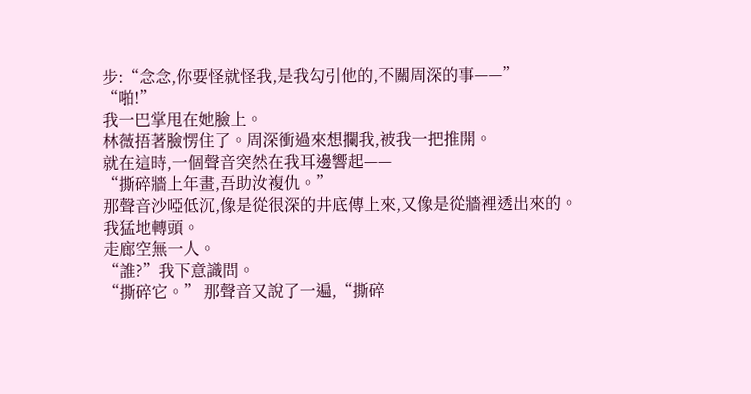步:“念念,你要怪就怪我,是我勾引他的,不關周深的事——”
“啪!”
我一巴掌甩在她臉上。
林薇捂著臉愣住了。周深衝過來想攔我,被我一把推開。
就在這時,一個聲音突然在我耳邊響起——
“撕碎牆上年畫,吾助汝複仇。”
那聲音沙啞低沉,像是從很深的井底傳上來,又像是從牆裡透出來的。
我猛地轉頭。
走廊空無一人。
“誰?”我下意識問。
“撕碎它。” 那聲音又說了一遍,“撕碎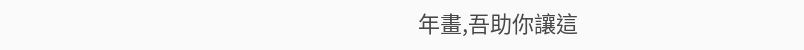年畫,吾助你讓這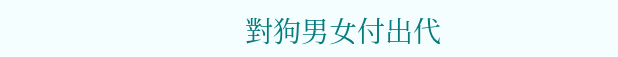對狗男女付出代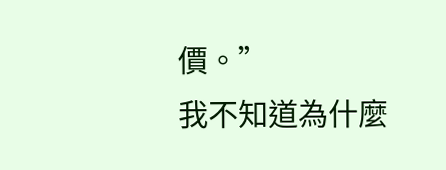價。”
我不知道為什麼